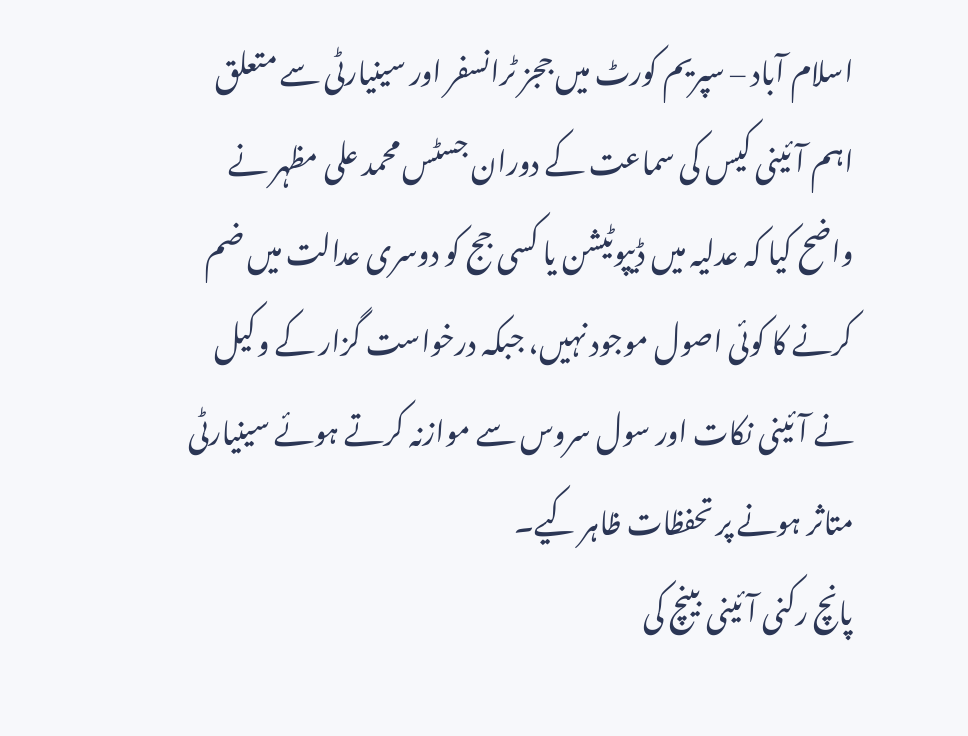اسلام آباد – سپریم کورٹ میں ججز ٹرانسفر اور سینیارٹی سے متعلق اہم آئینی کیس کی سماعت کے دوران جسٹس محمد علی مظہر نے واضح کیا کہ عدلیہ میں ڈیپوٹیشن یا کسی جج کو دوسری عدالت میں ضم کرنے کا کوئی اصول موجود نہیں، جبکہ درخواست گزار کے وکیل نے آئینی نکات اور سول سروس سے موازنہ کرتے ہوئے سینیارٹی متاثر ہونے پر تحفظات ظاہر کیے۔
پانچ رکنی آئینی بینچ کی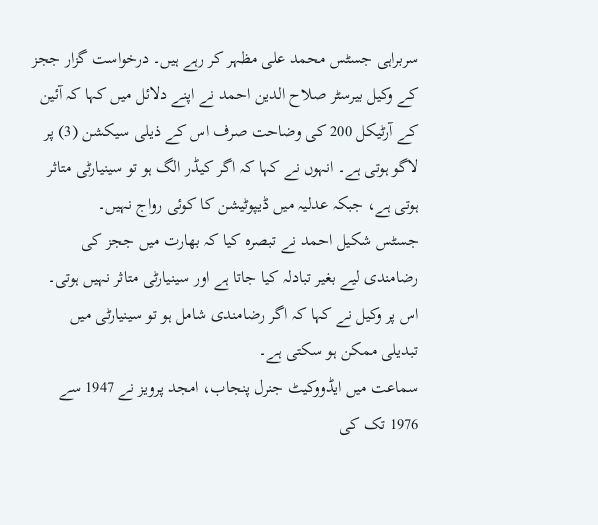سربراہی جسٹس محمد علی مظہر کر رہے ہیں۔ درخواست گزار ججز کے وکیل بیرسٹر صلاح الدین احمد نے اپنے دلائل میں کہا کہ آئین کے آرٹیکل 200 کی وضاحت صرف اس کے ذیلی سیکشن (3) پر لاگو ہوتی ہے۔ انہوں نے کہا کہ اگر کیڈر الگ ہو تو سینیارٹی متاثر ہوتی ہے، جبکہ عدلیہ میں ڈیپوٹیشن کا کوئی رواج نہیں۔
جسٹس شکیل احمد نے تبصرہ کیا کہ بھارت میں ججز کی رضامندی لیے بغیر تبادلہ کیا جاتا ہے اور سینیارٹی متاثر نہیں ہوتی۔ اس پر وکیل نے کہا کہ اگر رضامندی شامل ہو تو سینیارٹی میں تبدیلی ممکن ہو سکتی ہے۔
سماعت میں ایڈووکیٹ جنرل پنجاب، امجد پرویز نے 1947 سے 1976 تک کی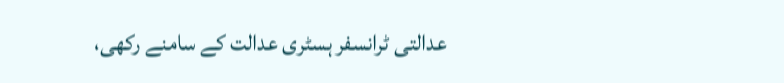عدالتی ٹرانسفر ہسٹری عدالت کے سامنے رکھی،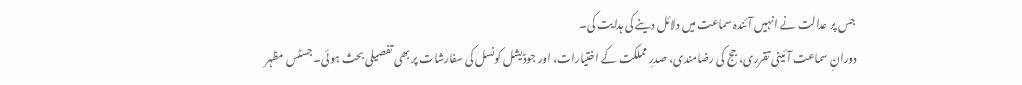جس پر عدالت نے انہیں آئندہ سماعت میں دلائل دینے کی ہدایت کی۔
دورانِ سماعت آئینی تقرری، جج کی رضامندی، صدرِ مملکت کے اختیارات، اور جوڈیشل کونسل کی سفارشات پر بھی تفصیلی بحث ہوئی۔ جسٹس مظہر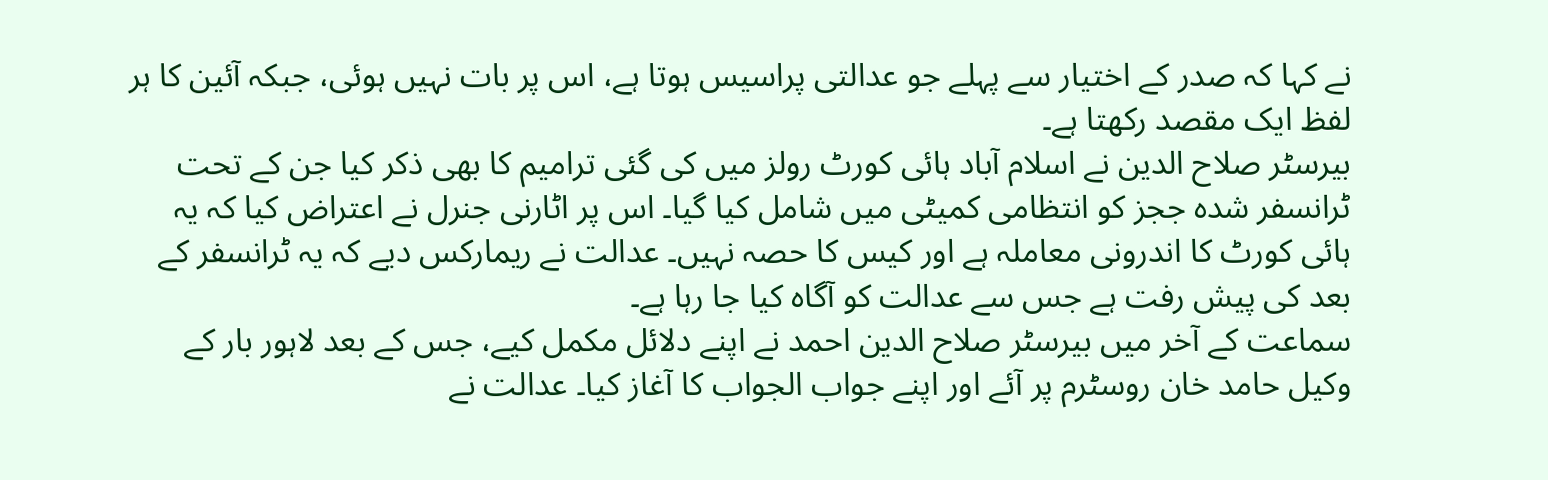نے کہا کہ صدر کے اختیار سے پہلے جو عدالتی پراسیس ہوتا ہے، اس پر بات نہیں ہوئی، جبکہ آئین کا ہر لفظ ایک مقصد رکھتا ہے۔
بیرسٹر صلاح الدین نے اسلام آباد ہائی کورٹ رولز میں کی گئی ترامیم کا بھی ذکر کیا جن کے تحت ٹرانسفر شدہ ججز کو انتظامی کمیٹی میں شامل کیا گیا۔ اس پر اٹارنی جنرل نے اعتراض کیا کہ یہ ہائی کورٹ کا اندرونی معاملہ ہے اور کیس کا حصہ نہیں۔ عدالت نے ریمارکس دیے کہ یہ ٹرانسفر کے بعد کی پیش رفت ہے جس سے عدالت کو آگاہ کیا جا رہا ہے۔
سماعت کے آخر میں بیرسٹر صلاح الدین احمد نے اپنے دلائل مکمل کیے، جس کے بعد لاہور بار کے وکیل حامد خان روسٹرم پر آئے اور اپنے جواب الجواب کا آغاز کیا۔ عدالت نے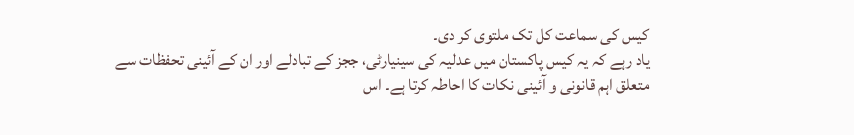کیس کی سماعت کل تک ملتوی کر دی۔
یاد رہے کہ یہ کیس پاکستان میں عدلیہ کی سینیارٹی، ججز کے تبادلے اور ان کے آئینی تحفظات سے متعلق اہم قانونی و آئینی نکات کا احاطہ کرتا ہے۔ اس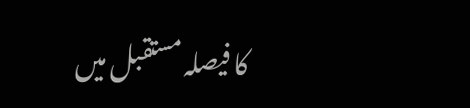کا فیصلہ مستقبل میں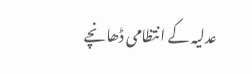عدلیہ کے انتظامی ڈھانچے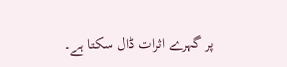پر گہرے اثرات ڈال سکتا ہے۔